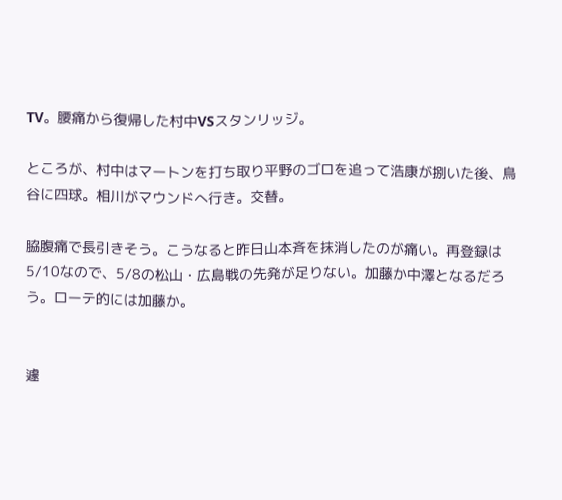TV。腰痛から復帰した村中VSスタンリッジ。

ところが、村中はマートンを打ち取り平野のゴロを追って浩康が捌いた後、鳥谷に四球。相川がマウンドへ行き。交替。

脇腹痛で長引きそう。こうなると昨日山本斉を抹消したのが痛い。再登録は5/10なので、5/8の松山・広島戦の先発が足りない。加藤か中澤となるだろう。ローテ的には加藤か。


遽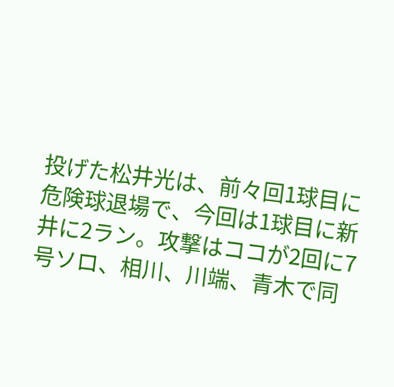投げた松井光は、前々回1球目に危険球退場で、今回は1球目に新井に2ラン。攻撃はココが2回に7号ソロ、相川、川端、青木で同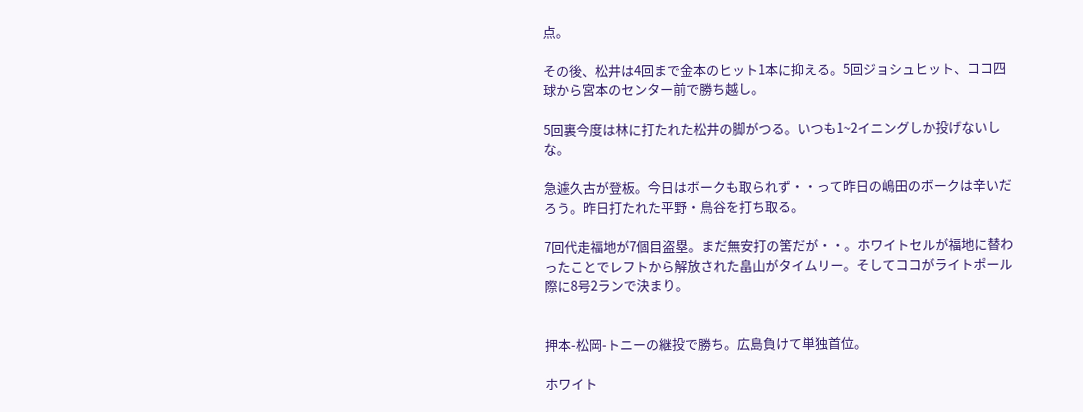点。

その後、松井は4回まで金本のヒット1本に抑える。5回ジョシュヒット、ココ四球から宮本のセンター前で勝ち越し。

5回裏今度は林に打たれた松井の脚がつる。いつも1~2イニングしか投げないしな。

急遽久古が登板。今日はボークも取られず・・って昨日の嶋田のボークは辛いだろう。昨日打たれた平野・鳥谷を打ち取る。

7回代走福地が7個目盗塁。まだ無安打の筈だが・・。ホワイトセルが福地に替わったことでレフトから解放された畠山がタイムリー。そしてココがライトポール際に8号2ランで決まり。


押本-松岡-トニーの継投で勝ち。広島負けて単独首位。

ホワイト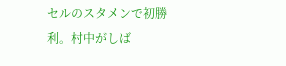セルのスタメンで初勝利。村中がしば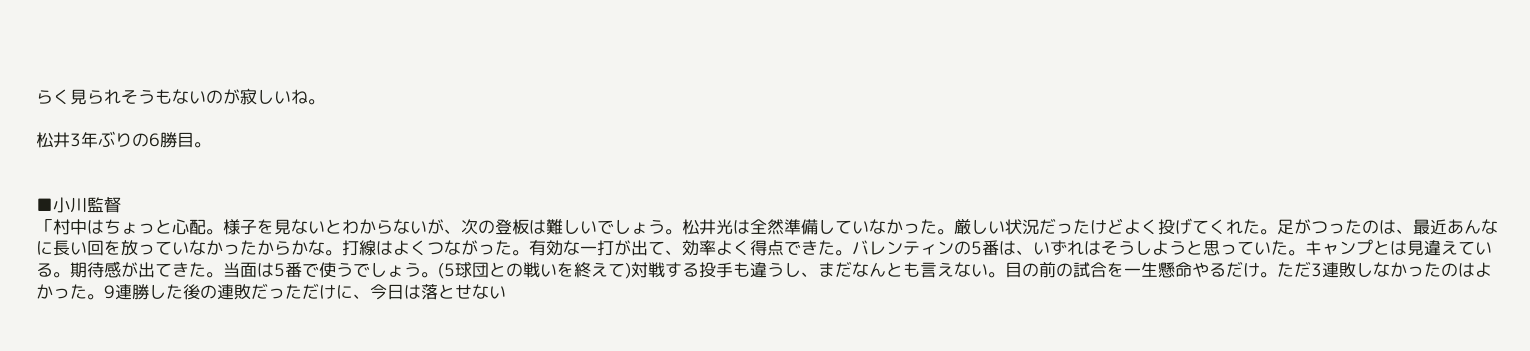らく見られそうもないのが寂しいね。

松井3年ぶりの6勝目。


■小川監督
「村中はちょっと心配。様子を見ないとわからないが、次の登板は難しいでしょう。松井光は全然準備していなかった。厳しい状況だったけどよく投げてくれた。足がつったのは、最近あんなに長い回を放っていなかったからかな。打線はよくつながった。有効な一打が出て、効率よく得点できた。バレンティンの5番は、いずれはそうしようと思っていた。キャンプとは見違えている。期待感が出てきた。当面は5番で使うでしょう。(5球団との戦いを終えて)対戦する投手も違うし、まだなんとも言えない。目の前の試合を一生懸命やるだけ。ただ3連敗しなかったのはよかった。9連勝した後の連敗だっただけに、今日は落とせない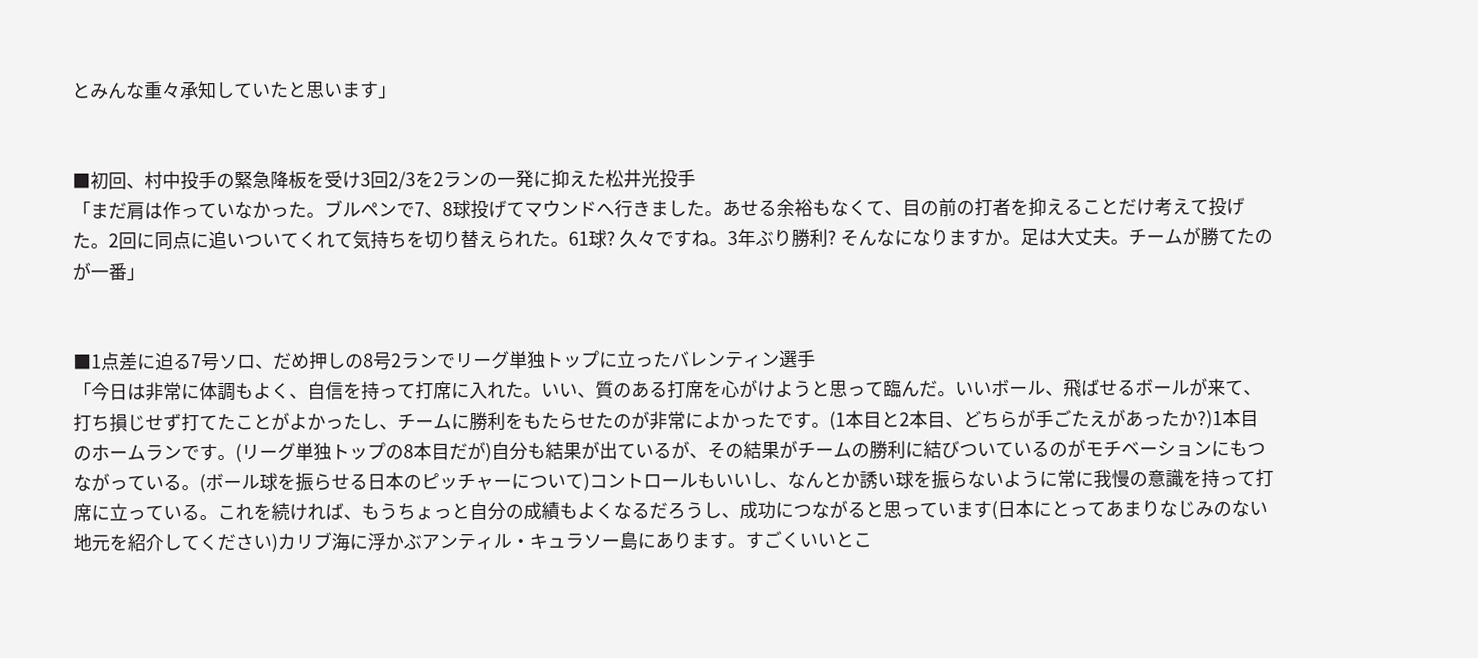とみんな重々承知していたと思います」


■初回、村中投手の緊急降板を受け3回2/3を2ランの一発に抑えた松井光投手
「まだ肩は作っていなかった。ブルペンで7、8球投げてマウンドへ行きました。あせる余裕もなくて、目の前の打者を抑えることだけ考えて投げた。2回に同点に追いついてくれて気持ちを切り替えられた。61球? 久々ですね。3年ぶり勝利? そんなになりますか。足は大丈夫。チームが勝てたのが一番」


■1点差に迫る7号ソロ、だめ押しの8号2ランでリーグ単独トップに立ったバレンティン選手
「今日は非常に体調もよく、自信を持って打席に入れた。いい、質のある打席を心がけようと思って臨んだ。いいボール、飛ばせるボールが来て、打ち損じせず打てたことがよかったし、チームに勝利をもたらせたのが非常によかったです。(1本目と2本目、どちらが手ごたえがあったか?)1本目のホームランです。(リーグ単独トップの8本目だが)自分も結果が出ているが、その結果がチームの勝利に結びついているのがモチベーションにもつながっている。(ボール球を振らせる日本のピッチャーについて)コントロールもいいし、なんとか誘い球を振らないように常に我慢の意識を持って打席に立っている。これを続ければ、もうちょっと自分の成績もよくなるだろうし、成功につながると思っています(日本にとってあまりなじみのない地元を紹介してください)カリブ海に浮かぶアンティル・キュラソー島にあります。すごくいいとこ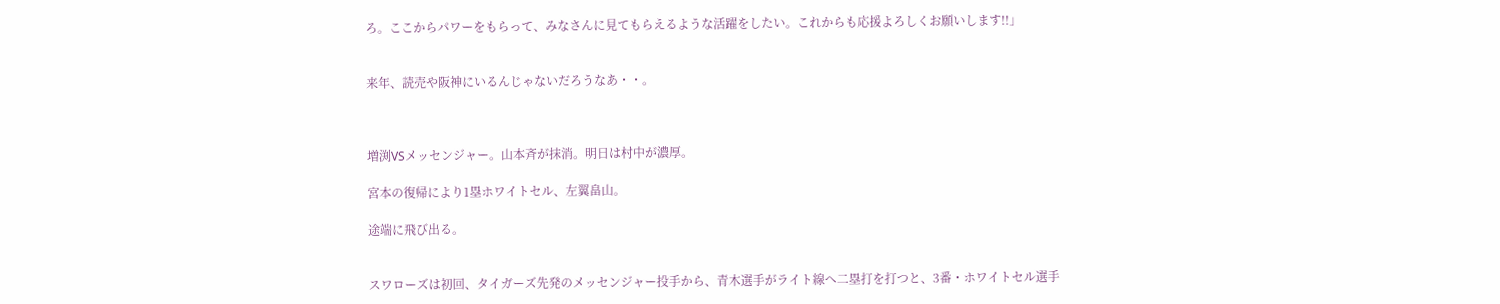ろ。ここからパワーをもらって、みなさんに見てもらえるような活躍をしたい。これからも応援よろしくお願いします!!」


来年、読売や阪神にいるんじゃないだろうなあ・・。



増渕VSメッセンジャー。山本斉が抹消。明日は村中が濃厚。

宮本の復帰により1塁ホワイトセル、左翼畠山。

途端に飛び出る。


スワローズは初回、タイガーズ先発のメッセンジャー投手から、青木選手がライト線へ二塁打を打つと、3番・ホワイトセル選手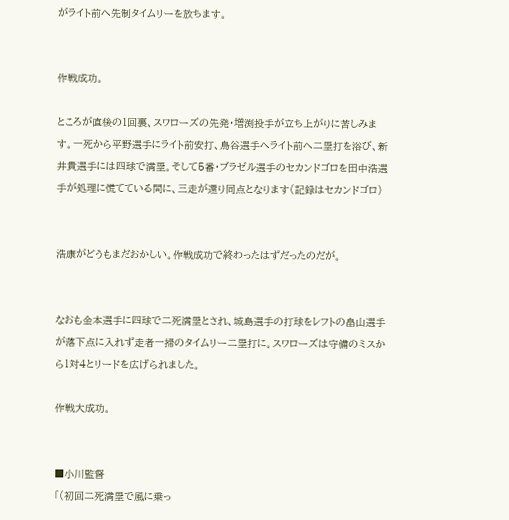がライト前へ先制タイムリーを放ちます。


作戦成功。

ところが直後の1回裏、スワローズの先発・増渕投手が立ち上がりに苦しみます。一死から平野選手にライト前安打、鳥谷選手へライト前へ二塁打を浴び、新井貴選手には四球で満塁。そして5番・ブラゼル選手のセカンドゴロを田中浩選手が処理に慌てている間に、三走が還り同点となります(記録はセカンドゴロ)


浩康がどうもまだおかしい。作戦成功で終わったはずだったのだが。


なおも金本選手に四球で二死満塁とされ、城島選手の打球をレフトの畠山選手が落下点に入れず走者一掃のタイムリー二塁打に。スワローズは守備のミスから1対4とリードを広げられました。

作戦大成功。


■小川監督
「(初回二死満塁で風に乗っ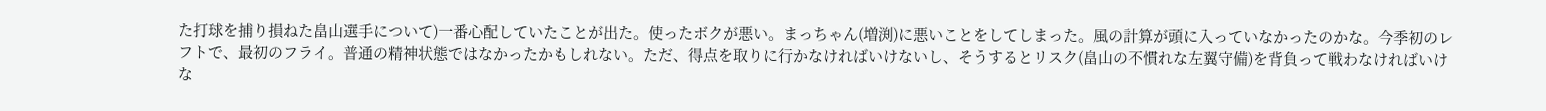た打球を捕り損ねた畠山選手について)一番心配していたことが出た。使ったボクが悪い。まっちゃん(増渕)に悪いことをしてしまった。風の計算が頭に入っていなかったのかな。今季初のレフトで、最初のフライ。普通の精神状態ではなかったかもしれない。ただ、得点を取りに行かなければいけないし、そうするとリスク(畠山の不慣れな左翼守備)を背負って戦わなければいけな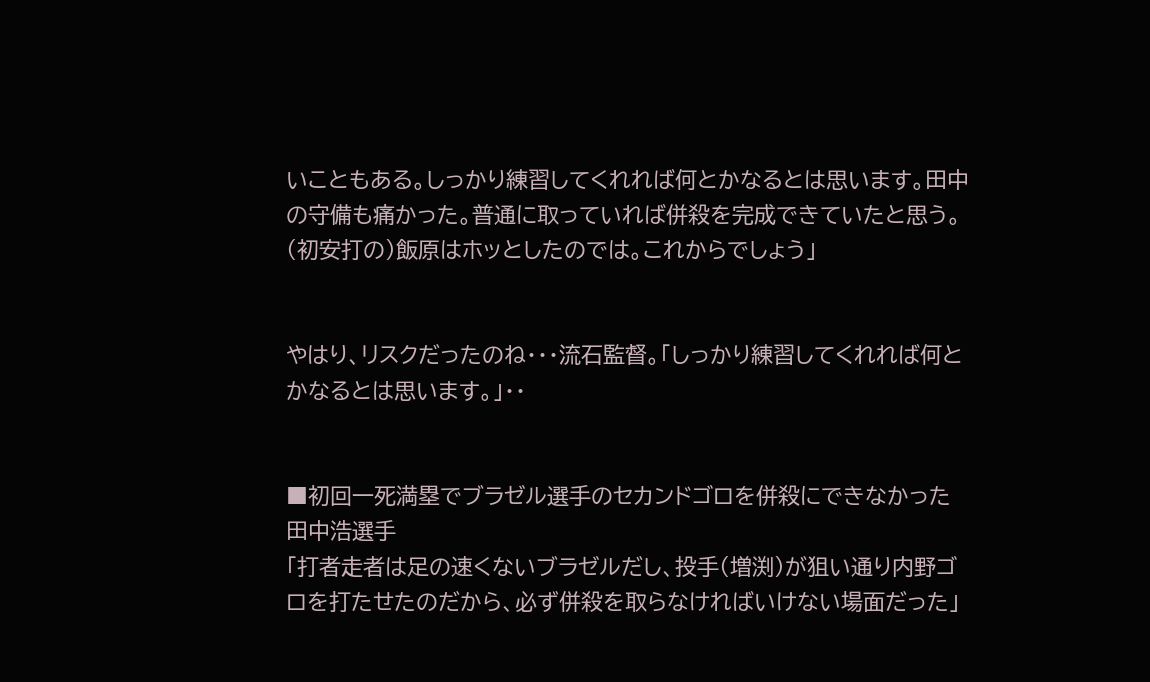いこともある。しっかり練習してくれれば何とかなるとは思います。田中の守備も痛かった。普通に取っていれば併殺を完成できていたと思う。(初安打の)飯原はホッとしたのでは。これからでしょう」


やはり、リスクだったのね・・・流石監督。「しっかり練習してくれれば何とかなるとは思います。」・・


■初回一死満塁でブラゼル選手のセカンドゴロを併殺にできなかった田中浩選手
「打者走者は足の速くないブラゼルだし、投手(増渕)が狙い通り内野ゴロを打たせたのだから、必ず併殺を取らなければいけない場面だった」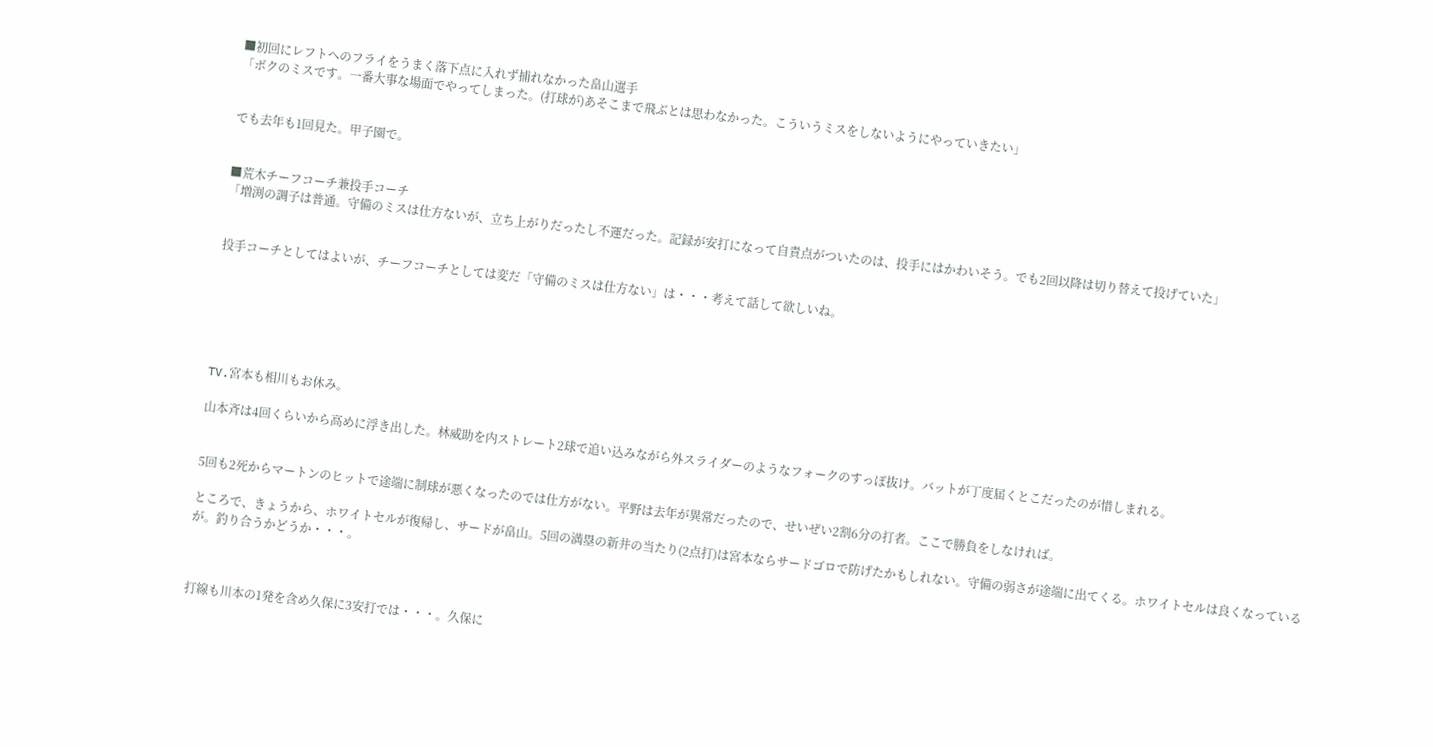■初回にレフトへのフライをうまく落下点に入れず捕れなかった畠山選手
「ボクのミスです。一番大事な場面でやってしまった。(打球が)あそこまで飛ぶとは思わなかった。こういうミスをしないようにやっていきたい」


でも去年も1回見た。甲子園で。


■荒木チーフコーチ兼投手コーチ
「増渕の調子は普通。守備のミスは仕方ないが、立ち上がりだったし不運だった。記録が安打になって自責点がついたのは、投手にはかわいそう。でも2回以降は切り替えて投げていた」


投手コーチとしてはよいが、チーフコーチとしては変だ「守備のミスは仕方ない」は・・・考えて話して欲しいね。






TV.宮本も相川もお休み。

山本斉は4回くらいから高めに浮き出した。林威助を内ストレート2球で追い込みながら外スライダーのようなフォークのすっぽ抜け。バットが丁度届くとこだったのが惜しまれる。


5回も2死からマートンのヒットで途端に制球が悪くなったのでは仕方がない。平野は去年が異常だったので、せいぜい2割6分の打者。ここで勝負をしなければ。

ところで、きょうから、ホワイトセルが復帰し、サードが畠山。5回の満塁の新井の当たり(2点打)は宮本ならサードゴロで防げたかもしれない。守備の弱さが途端に出てくる。ホワイトセルは良くなっているが。釣り合うかどうか・・・。



打線も川本の1発を含め久保に3安打では・・・。久保に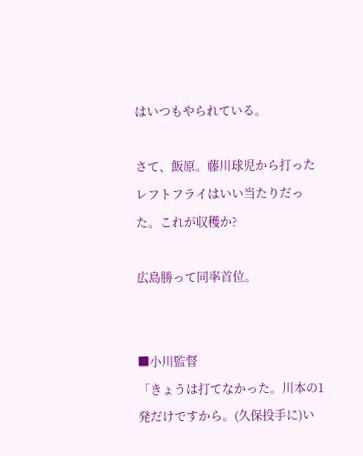はいつもやられている。

さて、飯原。藤川球児から打ったレフトフライはいい当たりだった。これが収穫か?

広島勝って同率首位。


■小川監督
「きょうは打てなかった。川本の1発だけですから。(久保投手に)い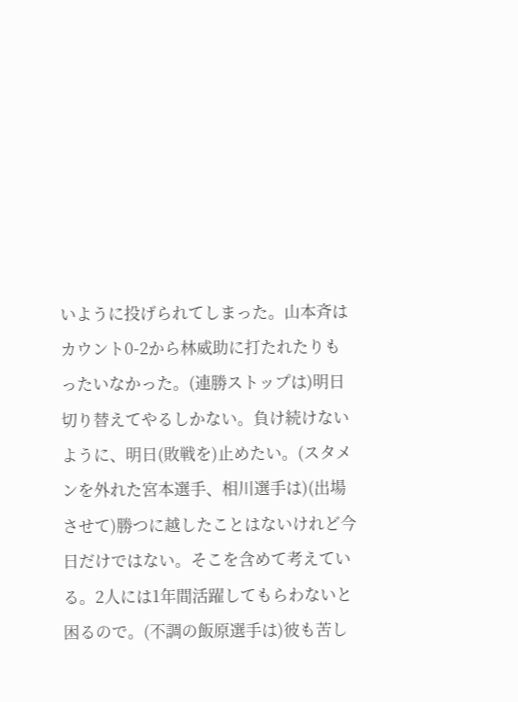いように投げられてしまった。山本斉はカウント0-2から林威助に打たれたりもったいなかった。(連勝ストップは)明日切り替えてやるしかない。負け続けないように、明日(敗戦を)止めたい。(スタメンを外れた宮本選手、相川選手は)(出場させて)勝つに越したことはないけれど今日だけではない。そこを含めて考えている。2人には1年間活躍してもらわないと困るので。(不調の飯原選手は)彼も苦し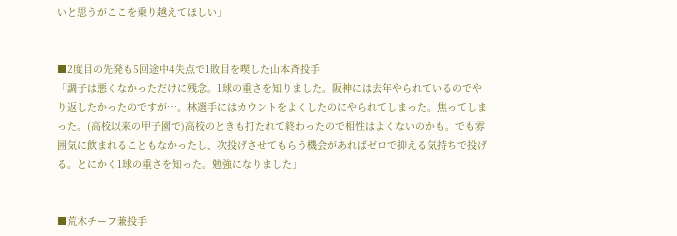いと思うがここを乗り越えてほしい」


■2度目の先発も5回途中4失点で1敗目を喫した山本斉投手
「調子は悪くなかっただけに残念。1球の重さを知りました。阪神には去年やられているのでやり返したかったのですが…。林選手にはカウントをよくしたのにやられてしまった。焦ってしまった。(高校以来の甲子園で)高校のときも打たれて終わったので相性はよくないのかも。でも雰囲気に飲まれることもなかったし、次投げさせてもらう機会があればゼロで抑える気持ちで投げる。とにかく1球の重さを知った。勉強になりました」


■荒木チーフ兼投手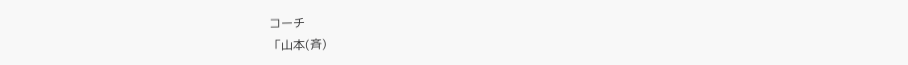コーチ
「山本(斉)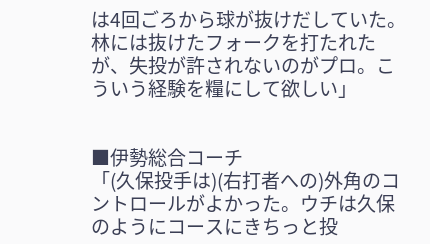は4回ごろから球が抜けだしていた。林には抜けたフォークを打たれたが、失投が許されないのがプロ。こういう経験を糧にして欲しい」


■伊勢総合コーチ
「(久保投手は)(右打者への)外角のコントロールがよかった。ウチは久保のようにコースにきちっと投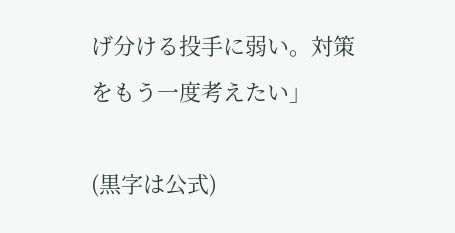げ分ける投手に弱い。対策をもう一度考えたい」

(黒字は公式)